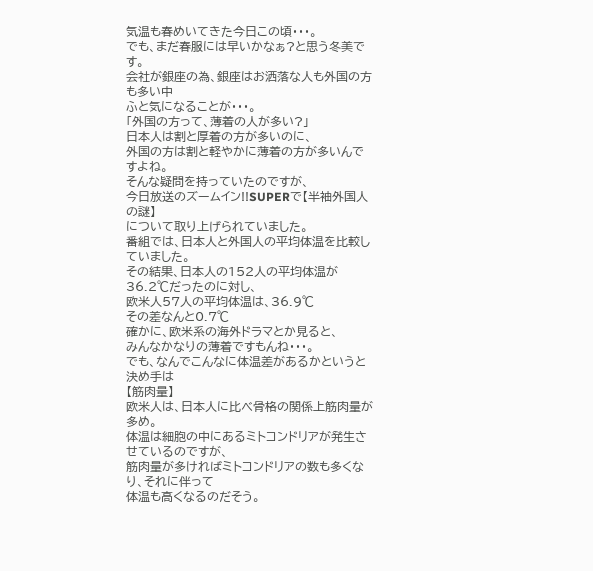気温も春めいてきた今日この頃・・・。
でも、まだ春服には早いかなぁ?と思う冬美です。
会社が銀座の為、銀座はお洒落な人も外国の方も多い中
ふと気になることが・・・。
「外国の方って、薄着の人が多い?」
日本人は割と厚着の方が多いのに、
外国の方は割と軽やかに薄着の方が多いんですよね。
そんな疑問を持っていたのですが、
今日放送のズームイン!!SUPERで【半袖外国人の謎】
について取り上げられていました。
番組では、日本人と外国人の平均体温を比較していました。
その結果、日本人の152人の平均体温が 36.2℃だったのに対し、
欧米人57人の平均体温は、36.9℃
その差なんと0.7℃
確かに、欧米系の海外ドラマとか見ると、
みんなかなりの薄着ですもんね・・・。
でも、なんでこんなに体温差があるかというと
決め手は
【筋肉量】
欧米人は、日本人に比べ骨格の関係上筋肉量が多め。
体温は細胞の中にあるミトコンドリアが発生させているのですが、
筋肉量が多ければミトコンドリアの数も多くなり、それに伴って
体温も高くなるのだそう。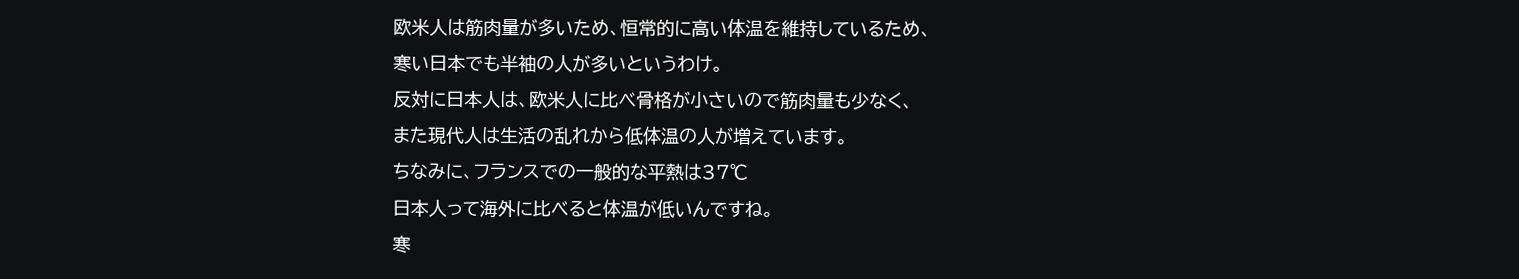欧米人は筋肉量が多いため、恒常的に高い体温を維持しているため、
寒い日本でも半袖の人が多いというわけ。
反対に日本人は、欧米人に比べ骨格が小さいので筋肉量も少なく、
また現代人は生活の乱れから低体温の人が増えています。
ちなみに、フランスでの一般的な平熱は37℃
日本人って海外に比べると体温が低いんですね。
寒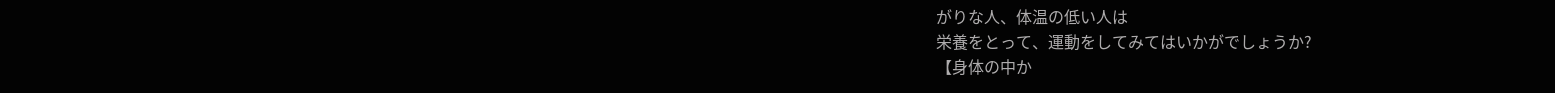がりな人、体温の低い人は
栄養をとって、運動をしてみてはいかがでしょうか?
【身体の中か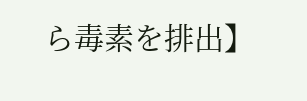ら毒素を排出】